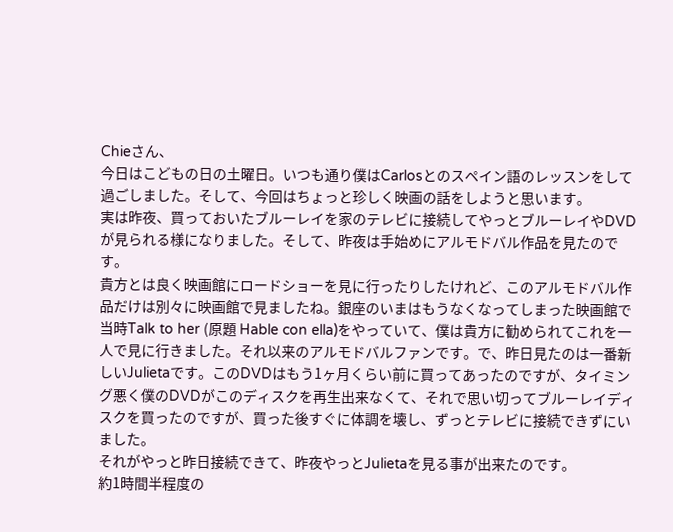Chieさん、
今日はこどもの日の土曜日。いつも通り僕はCarlosとのスペイン語のレッスンをして過ごしました。そして、今回はちょっと珍しく映画の話をしようと思います。
実は昨夜、買っておいたブルーレイを家のテレビに接続してやっとブルーレイやDVDが見られる様になりました。そして、昨夜は手始めにアルモドバル作品を見たのです。
貴方とは良く映画館にロードショーを見に行ったりしたけれど、このアルモドバル作品だけは別々に映画館で見ましたね。銀座のいまはもうなくなってしまった映画館で当時Talk to her (原題 Hable con ella)をやっていて、僕は貴方に勧められてこれを一人で見に行きました。それ以来のアルモドバルファンです。で、昨日見たのは一番新しいJulietaです。このDVDはもう1ヶ月くらい前に買ってあったのですが、タイミング悪く僕のDVDがこのディスクを再生出来なくて、それで思い切ってブルーレイディスクを買ったのですが、買った後すぐに体調を壊し、ずっとテレビに接続できずにいました。
それがやっと昨日接続できて、昨夜やっとJulietaを見る事が出来たのです。
約1時間半程度の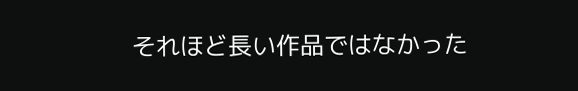それほど長い作品ではなかった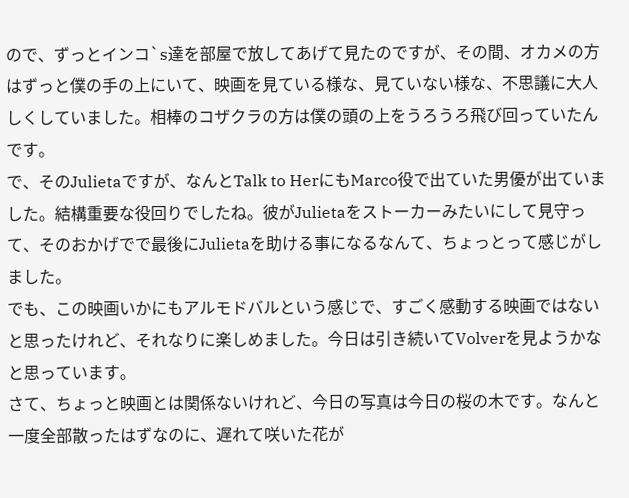ので、ずっとインコ`s達を部屋で放してあげて見たのですが、その間、オカメの方はずっと僕の手の上にいて、映画を見ている様な、見ていない様な、不思議に大人しくしていました。相棒のコザクラの方は僕の頭の上をうろうろ飛び回っていたんです。
で、そのJulietaですが、なんとTalk to HerにもMarco役で出ていた男優が出ていました。結構重要な役回りでしたね。彼がJulietaをストーカーみたいにして見守って、そのおかげでで最後にJulietaを助ける事になるなんて、ちょっとって感じがしました。
でも、この映画いかにもアルモドバルという感じで、すごく感動する映画ではないと思ったけれど、それなりに楽しめました。今日は引き続いてVolverを見ようかなと思っています。
さて、ちょっと映画とは関係ないけれど、今日の写真は今日の桜の木です。なんと一度全部散ったはずなのに、遅れて咲いた花が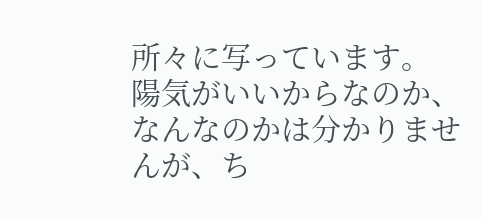所々に写っています。
陽気がいいからなのか、なんなのかは分かりませんが、ち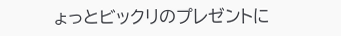ょっとビックリのプレゼントに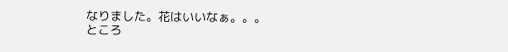なりました。花はいいなぁ。。。
ところ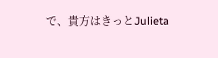で、貴方はきっとJulieta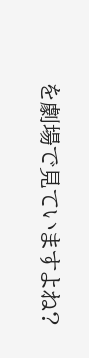を劇場で見ていますよね?